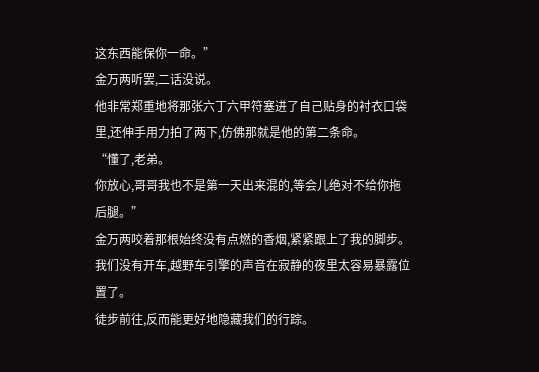这东西能保你一命。”
金万两听罢,二话没说。
他非常郑重地将那张六丁六甲符塞进了自己贴身的衬衣口袋里,还伸手用力拍了两下,仿佛那就是他的第二条命。
“懂了,老弟。
你放心,哥哥我也不是第一天出来混的,等会儿绝对不给你拖后腿。”
金万两咬着那根始终没有点燃的香烟,紧紧跟上了我的脚步。
我们没有开车,越野车引擎的声音在寂静的夜里太容易暴露位置了。
徒步前往,反而能更好地隐藏我们的行踪。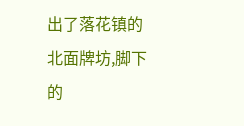出了落花镇的北面牌坊,脚下的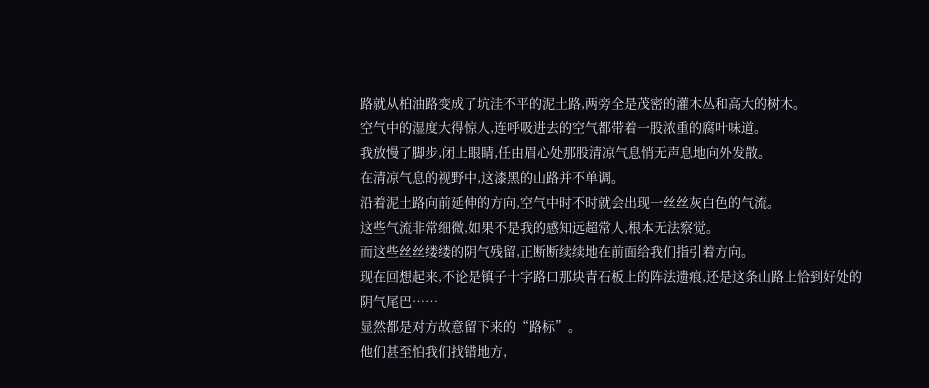路就从柏油路变成了坑洼不平的泥土路,两旁全是茂密的灌木丛和高大的树木。
空气中的湿度大得惊人,连呼吸进去的空气都带着一股浓重的腐叶味道。
我放慢了脚步,闭上眼睛,任由眉心处那股清凉气息悄无声息地向外发散。
在清凉气息的视野中,这漆黑的山路并不单调。
沿着泥土路向前延伸的方向,空气中时不时就会出现一丝丝灰白色的气流。
这些气流非常细微,如果不是我的感知远超常人,根本无法察觉。
而这些丝丝缕缕的阴气残留,正断断续续地在前面给我们指引着方向。
现在回想起来,不论是镇子十字路口那块青石板上的阵法遗痕,还是这条山路上恰到好处的阴气尾巴……
显然都是对方故意留下来的“路标”。
他们甚至怕我们找错地方,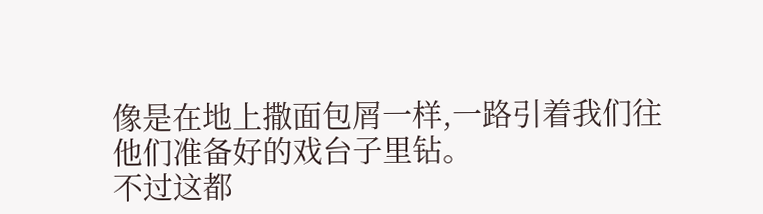像是在地上撒面包屑一样,一路引着我们往他们准备好的戏台子里钻。
不过这都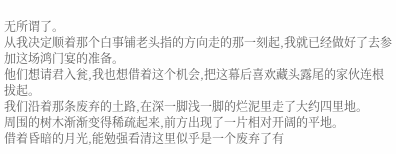无所谓了。
从我决定顺着那个白事铺老头指的方向走的那一刻起,我就已经做好了去参加这场鸿门宴的准备。
他们想请君入瓮,我也想借着这个机会,把这幕后喜欢藏头露尾的家伙连根拔起。
我们沿着那条废弃的土路,在深一脚浅一脚的烂泥里走了大约四里地。
周围的树木渐渐变得稀疏起来,前方出现了一片相对开阔的平地。
借着昏暗的月光,能勉强看清这里似乎是一个废弃了有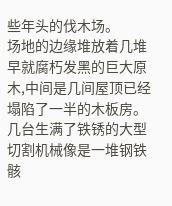些年头的伐木场。
场地的边缘堆放着几堆早就腐朽发黑的巨大原木,中间是几间屋顶已经塌陷了一半的木板房。
几台生满了铁锈的大型切割机械像是一堆钢铁骸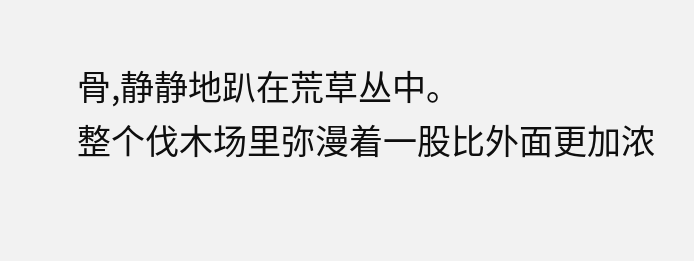骨,静静地趴在荒草丛中。
整个伐木场里弥漫着一股比外面更加浓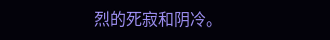烈的死寂和阴冷。